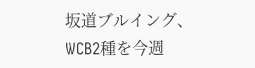坂道ブルイング、WCB2種を今週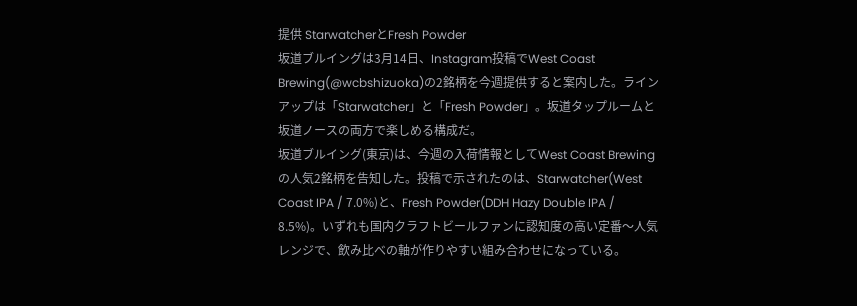提供 StarwatcherとFresh Powder
坂道ブルイングは3月14日、Instagram投稿でWest Coast Brewing(@wcbshizuoka)の2銘柄を今週提供すると案内した。ラインアップは「Starwatcher」と「Fresh Powder」。坂道タップルームと坂道ノースの両方で楽しめる構成だ。
坂道ブルイング(東京)は、今週の入荷情報としてWest Coast Brewingの人気2銘柄を告知した。投稿で示されたのは、Starwatcher(West Coast IPA / 7.0%)と、Fresh Powder(DDH Hazy Double IPA / 8.5%)。いずれも国内クラフトビールファンに認知度の高い定番〜人気レンジで、飲み比べの軸が作りやすい組み合わせになっている。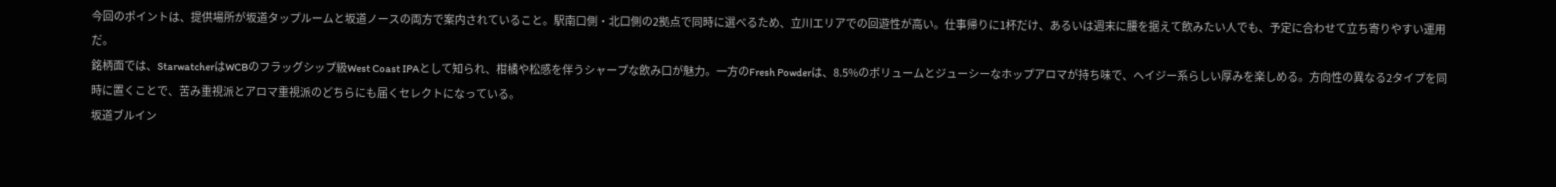今回のポイントは、提供場所が坂道タップルームと坂道ノースの両方で案内されていること。駅南口側・北口側の2拠点で同時に選べるため、立川エリアでの回遊性が高い。仕事帰りに1杯だけ、あるいは週末に腰を据えて飲みたい人でも、予定に合わせて立ち寄りやすい運用だ。
銘柄面では、StarwatcherはWCBのフラッグシップ級West Coast IPAとして知られ、柑橘や松感を伴うシャープな飲み口が魅力。一方のFresh Powderは、8.5%のボリュームとジューシーなホップアロマが持ち味で、ヘイジー系らしい厚みを楽しめる。方向性の異なる2タイプを同時に置くことで、苦み重視派とアロマ重視派のどちらにも届くセレクトになっている。
坂道ブルイン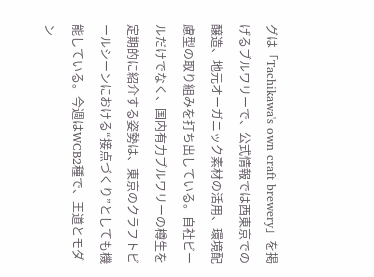グは「Tachikawa's own craft brewery」を掲げるブルワリーで、公式情報では西東京での醸造、地元オーガニック素材の活用、環境配慮型の取り組みを打ち出している。自社ビールだけでなく、国内有力ブルワリーの樽生を定期的に紹介する姿勢は、東京のクラフトビールシーンにおける“接点づくり”としても機能している。今週はWCB2種で、王道とモダン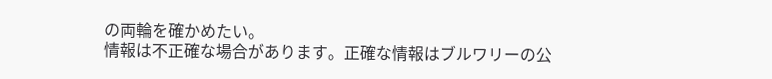の両輪を確かめたい。
情報は不正確な場合があります。正確な情報はブルワリーの公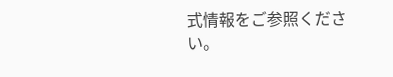式情報をご参照ください。